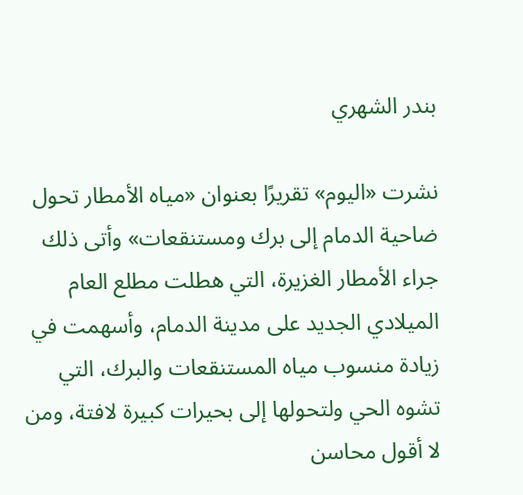بندر الشهري

نشرت «اليوم» تقريرًا بعنوان «مياه الأمطار تحول ضاحية الدمام إلى برك ومستنقعات» وأتى ذلك جراء الأمطار الغزيرة، التي هطلت مطلع العام الميلادي الجديد على مدينة الدمام، وأسهمت في زيادة منسوب مياه المستنقعات والبرك، التي تشوه الحي ولتحولها إلى بحيرات كبيرة لافتة، ومن لا أقول محاسن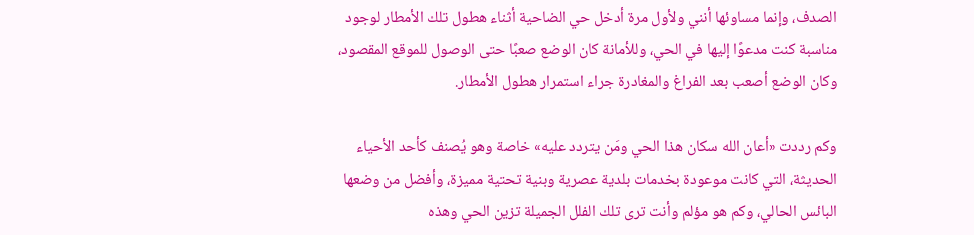الصدف، وإنما مساوئها أنني ولأول مرة أدخل حي الضاحية أثناء هطول تلك الأمطار لوجود مناسبة كنت مدعوًا إليها في الحي، وللأمانة كان الوضع صعبًا حتى الوصول للموقع المقصود، وكان الوضع أصعب بعد الفراغ والمغادرة جراء استمرار هطول الأمطار.

وكم رددت «أعان الله سكان هذا الحي ومَن يتردد عليه» خاصة وهو يُصنف كأحد الأحياء الحديثة، التي كانت موعودة بخدمات بلدية عصرية وبنية تحتية مميزة، وأفضل من وضعها البائس الحالي، وكم هو مؤلم وأنت ترى تلك الفلل الجميلة تزين الحي وهذه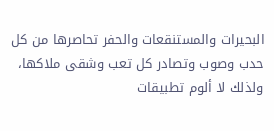البحيرات والمستنقعات والحفر تحاصرها من كل حدب وصوب وتصادر كل تعب وشقى ملاكها، ولذلك لا ألوم تطبيقات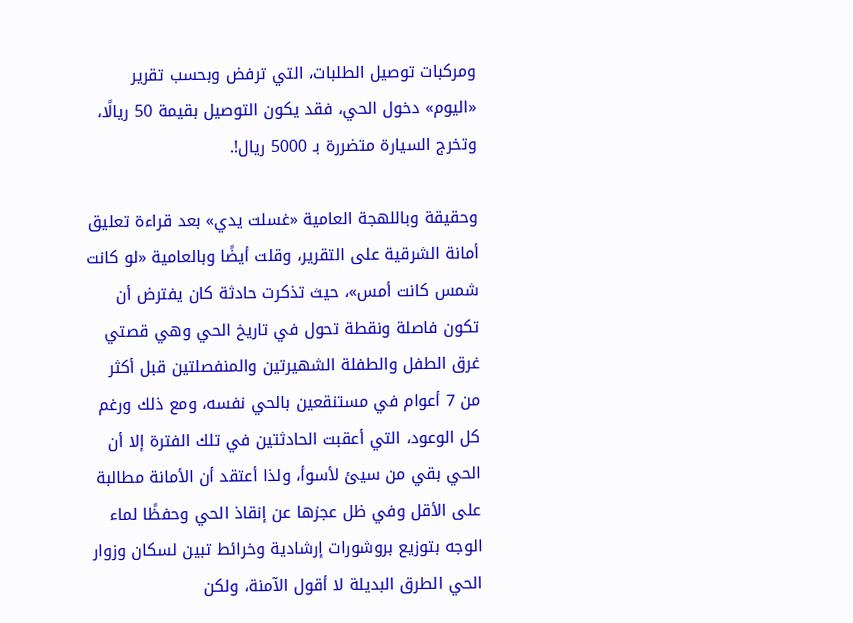ومركبات توصيل الطلبات، التي ترفض وبحسب تقرير «اليوم» دخول الحي، فقد يكون التوصيل بقيمة 50 ريالًا، وتخرج السيارة متضررة بـ 5000 ريال!.

وحقيقة وباللهجة العامية «غسلت يدي» بعد قراءة تعليق أمانة الشرقية على التقرير، وقلت أيضًا وبالعامية «لو كانت شمس كانت أمس»، حيث تذكرت حادثة كان يفترض أن تكون فاصلة ونقطة تحول في تاريخ الحي وهي قصتي غرق الطفل والطفلة الشهيرتين والمنفصلتين قبل أكثر من 7 أعوام في مستنقعين بالحي نفسه، ومع ذلك ورغم كل الوعود، التي أعقبت الحادثتين في تلك الفترة إلا أن الحي بقي من سيئ لأسوأ، ولذا أعتقد أن الأمانة مطالبة على الأقل وفي ظل عجزها عن إنقاذ الحي وحفظًا لماء الوجه بتوزيع بروشورات إرشادية وخرائط تبين لسكان وزوار الحي الطرق البديلة لا أقول الآمنة، ولكن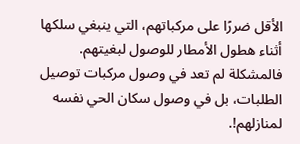الأقل ضررًا على مركباتهم، التي ينبغي سلكها أثناء هطول الأمطار للوصول لبغيتهم. فالمشكلة لم تعد في وصول مركبات توصيل الطلبات، بل في وصول سكان الحي نفسه لمنازلهم!.